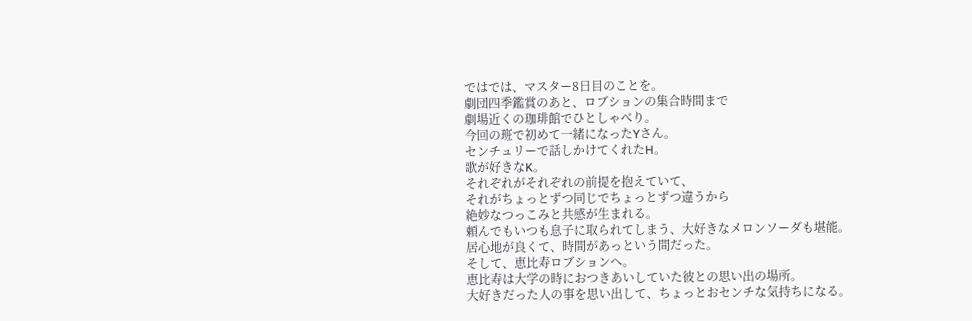ではでは、マスター8日目のことを。
劇団四季鑑賞のあと、ロブションの集合時間まで
劇場近くの珈琲館でひとしゃべり。
今回の班で初めて一緒になったYさん。
センチュリーで話しかけてくれたH。
歌が好きなK。
それぞれがそれぞれの前提を抱えていて、
それがちょっとずつ同じでちょっとずつ違うから
絶妙なつっこみと共感が生まれる。
頼んでもいつも息子に取られてしまう、大好きなメロンソーダも堪能。
居心地が良くて、時間があっという間だった。
そして、恵比寿ロブションへ。
恵比寿は大学の時におつきあいしていた彼との思い出の場所。
大好きだった人の事を思い出して、ちょっとおセンチな気持ちになる。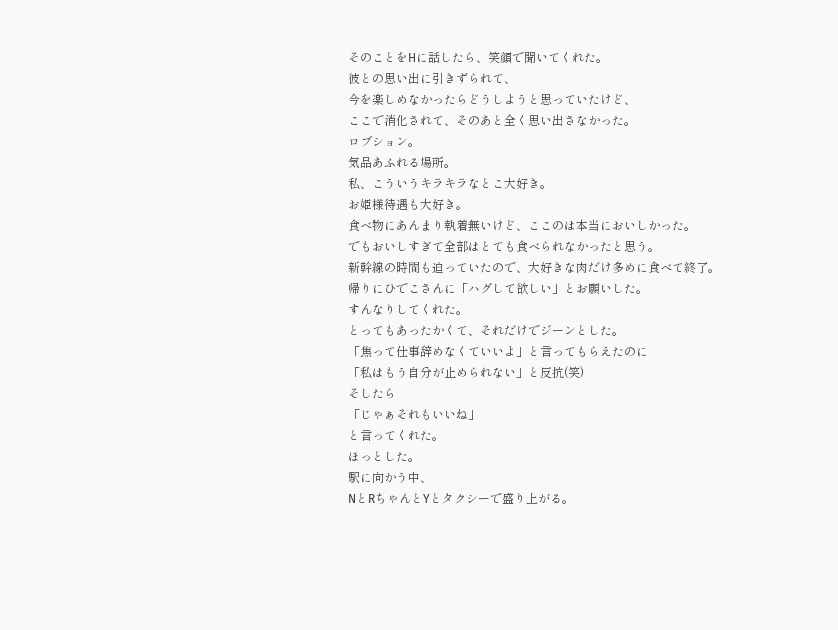そのことをHに話したら、笑顔で聞いてくれた。
彼との思い出に引きずられて、
今を楽しめなかったらどうしようと思っていたけど、
ここで消化されて、そのあと全く思い出さなかった。
ロブション。
気品あふれる場所。
私、こういうキラキラなとこ大好き。
お姫様待遇も大好き。
食べ物にあんまり執着無いけど、ここのは本当においしかった。
でもおいしすぎて全部はとても食べられなかったと思う。
新幹線の時間も迫っていたので、大好きな肉だけ多めに食べて終了。
帰りにひでこさんに「ハグして欲しい」とお願いした。
すんなりしてくれた。
とってもあったかくて、それだけでジーンとした。
「焦って仕事辞めなくていいよ」と言ってもらえたのに
「私はもう自分が止められない」と反抗(笑)
そしたら
「じゃぁそれもいいね」
と言ってくれた。
ほっとした。
駅に向かう中、
NとRちゃんとYとタクシーで盛り上がる。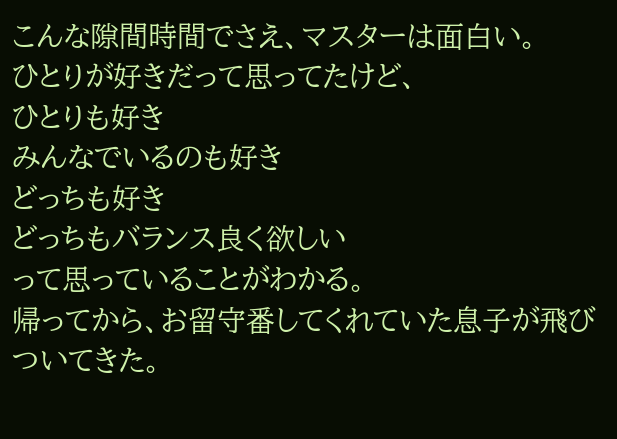こんな隙間時間でさえ、マスターは面白い。
ひとりが好きだって思ってたけど、
ひとりも好き
みんなでいるのも好き
どっちも好き
どっちもバランス良く欲しい
って思っていることがわかる。
帰ってから、お留守番してくれていた息子が飛びついてきた。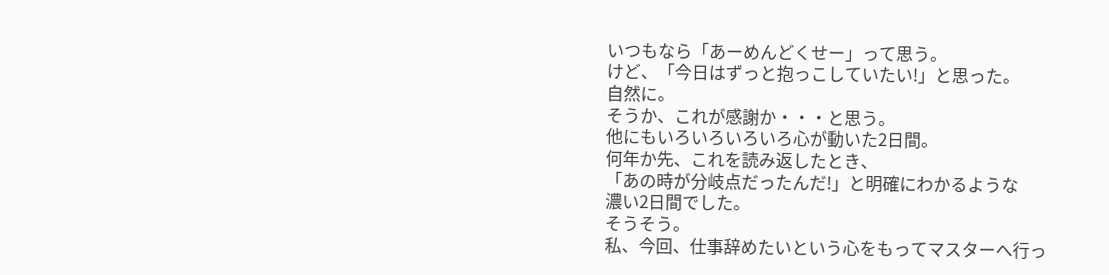いつもなら「あーめんどくせー」って思う。
けど、「今日はずっと抱っこしていたい!」と思った。
自然に。
そうか、これが感謝か・・・と思う。
他にもいろいろいろいろ心が動いた2日間。
何年か先、これを読み返したとき、
「あの時が分岐点だったんだ!」と明確にわかるような
濃い2日間でした。
そうそう。
私、今回、仕事辞めたいという心をもってマスターへ行っ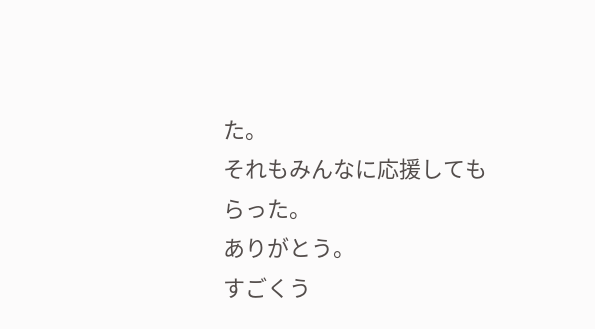た。
それもみんなに応援してもらった。
ありがとう。
すごくう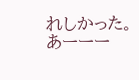れしかった。
あーーー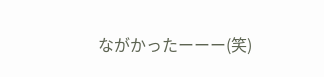ながかったーーー(笑)